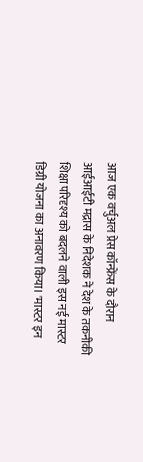आज एक वर्चुअल प्रेस कॉन्फ्रेंस के दौरान आईआईटी मद्रास के निदेशक ने देश के तकनीकी शिक्षा परिदृश्य को बदलने वाली इस नई मास्टर डिग्री योजना का अनावरण किया। 'मास्टर इन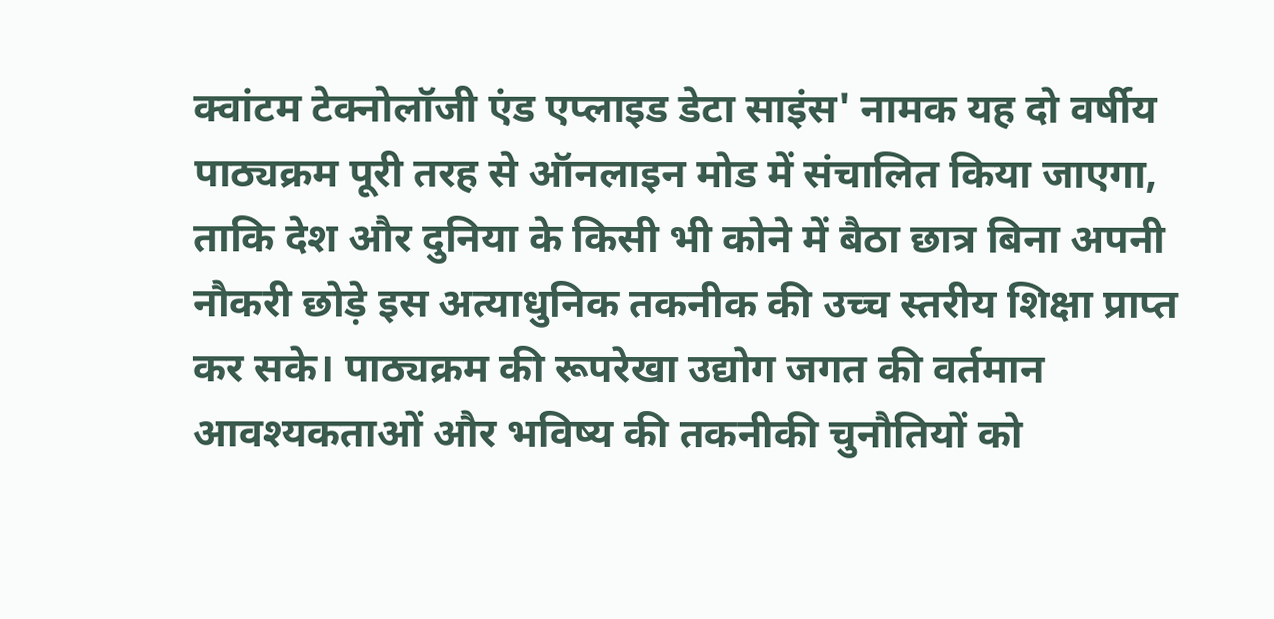क्वांटम टेक्नोलॉजी एंड एप्लाइड डेटा साइंस' नामक यह दो वर्षीय पाठ्यक्रम पूरी तरह से ऑनलाइन मोड में संचालित किया जाएगा, ताकि देश और दुनिया के किसी भी कोने में बैठा छात्र बिना अपनी नौकरी छोड़े इस अत्याधुनिक तकनीक की उच्च स्तरीय शिक्षा प्राप्त कर सके। पाठ्यक्रम की रूपरेखा उद्योग जगत की वर्तमान आवश्यकताओं और भविष्य की तकनीकी चुनौतियों को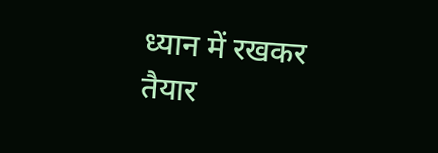ध्यान में रखकर तैयार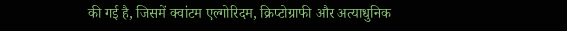की गई है, जिसमें क्वांटम एल्गोरिदम, क्रिप्टोग्राफी और अत्याधुनिक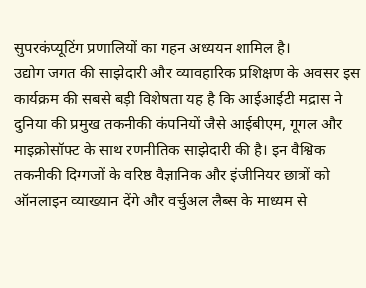सुपरकंप्यूटिंग प्रणालियों का गहन अध्ययन शामिल है।
उद्योग जगत की साझेदारी और व्यावहारिक प्रशिक्षण के अवसर इस कार्यक्रम की सबसे बड़ी विशेषता यह है कि आईआईटी मद्रास ने दुनिया की प्रमुख तकनीकी कंपनियों जैसे आईबीएम, गूगल और माइक्रोसॉफ्ट के साथ रणनीतिक साझेदारी की है। इन वैश्विक तकनीकी दिग्गजों के वरिष्ठ वैज्ञानिक और इंजीनियर छात्रों को ऑनलाइन व्याख्यान देंगे और वर्चुअल लैब्स के माध्यम से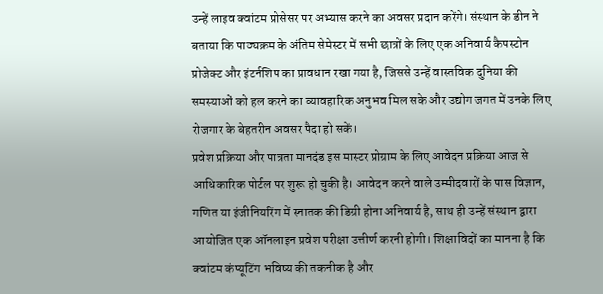उन्हें लाइव क्वांटम प्रोसेसर पर अभ्यास करने का अवसर प्रदान करेंगे। संस्थान के डीन ने बताया कि पाठ्यक्रम के अंतिम सेमेस्टर में सभी छात्रों के लिए एक अनिवार्य कैपस्टोन प्रोजेक्ट और इंटर्नशिप का प्रावधान रखा गया है, जिससे उन्हें वास्तविक दुनिया की समस्याओं को हल करने का व्यावहारिक अनुभव मिल सके और उद्योग जगत में उनके लिए रोजगार के बेहतरीन अवसर पैदा हो सकें।
प्रवेश प्रक्रिया और पात्रता मानदंड इस मास्टर प्रोग्राम के लिए आवेदन प्रक्रिया आज से आधिकारिक पोर्टल पर शुरू हो चुकी है। आवेदन करने वाले उम्मीदवारों के पास विज्ञान, गणित या इंजीनियरिंग में स्नातक की डिग्री होना अनिवार्य है, साथ ही उन्हें संस्थान द्वारा आयोजित एक ऑनलाइन प्रवेश परीक्षा उत्तीर्ण करनी होगी। शिक्षाविदों का मानना है कि क्वांटम कंप्यूटिंग भविष्य की तकनीक है और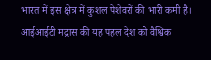भारत में इस क्षेत्र में कुशल पेशेवरों की भारी कमी है। आईआईटी मद्रास की यह पहल देश को वैश्विक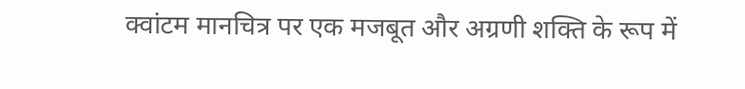क्वांटम मानचित्र पर एक मजबूत और अग्रणी शक्ति के रूप में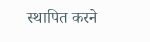स्थापित करने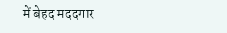में बेहद मददगार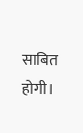साबित होगी।